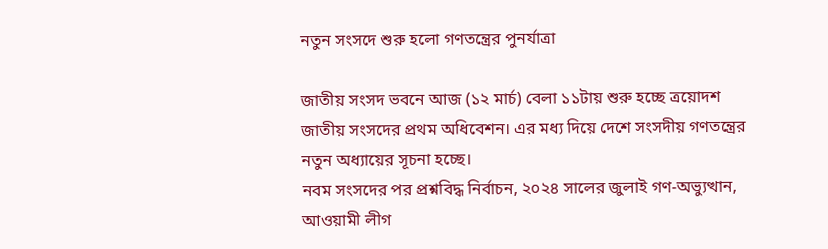নতুন সংসদে শুরু হলো গণতন্ত্রের পুনর্যাত্রা

জাতীয় সংসদ ভবনে আজ (১২ মার্চ) বেলা ১১টায় শুরু হচ্ছে ত্রয়োদশ জাতীয় সংসদের প্রথম অধিবেশন। এর মধ্য দিয়ে দেশে সংসদীয় গণতন্ত্রের নতুন অধ্যায়ের সূচনা হচ্ছে।
নবম সংসদের পর প্রশ্নবিদ্ধ নির্বাচন, ২০২৪ সালের জুলাই গণ-অভ্যুত্থান, আওয়ামী লীগ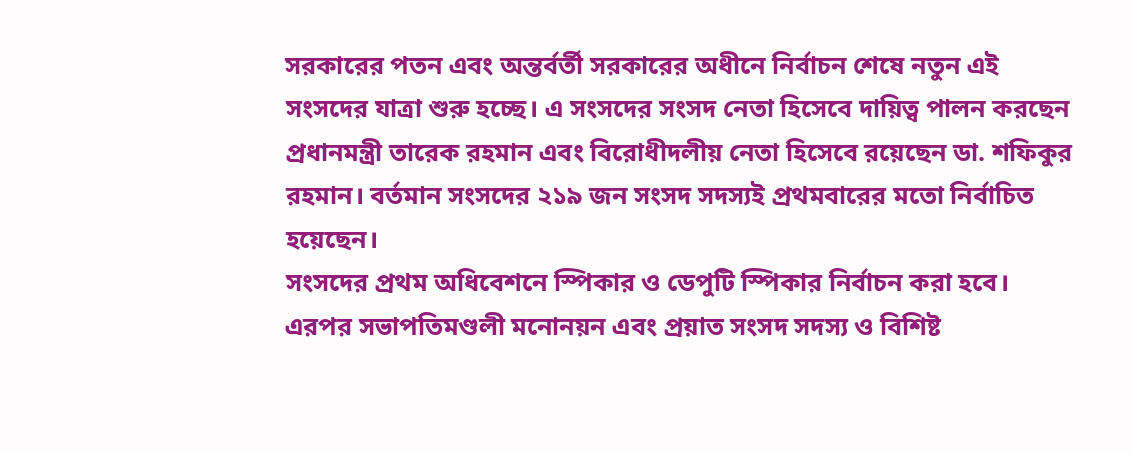সরকারের পতন এবং অন্তর্বর্তী সরকারের অধীনে নির্বাচন শেষে নতুন এই সংসদের যাত্রা শুরু হচ্ছে। এ সংসদের সংসদ নেতা হিসেবে দায়িত্ব পালন করছেন প্রধানমন্ত্রী তারেক রহমান এবং বিরোধীদলীয় নেতা হিসেবে রয়েছেন ডা. শফিকুর রহমান। বর্তমান সংসদের ২১৯ জন সংসদ সদস্যই প্রথমবারের মতো নির্বাচিত হয়েছেন।
সংসদের প্রথম অধিবেশনে স্পিকার ও ডেপুটি স্পিকার নির্বাচন করা হবে। এরপর সভাপতিমণ্ডলী মনোনয়ন এবং প্রয়াত সংসদ সদস্য ও বিশিষ্ট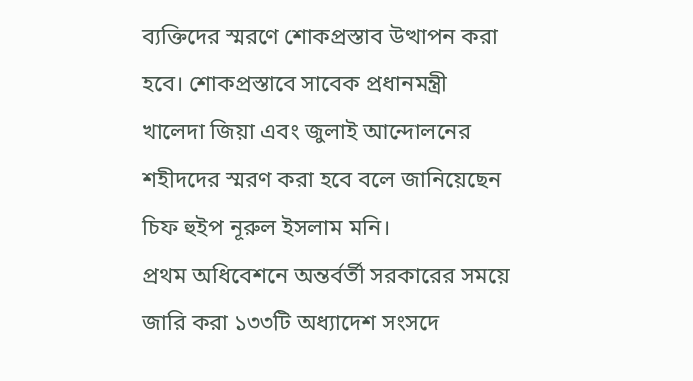ব্যক্তিদের স্মরণে শোকপ্রস্তাব উত্থাপন করা হবে। শোকপ্রস্তাবে সাবেক প্রধানমন্ত্রী খালেদা জিয়া এবং জুলাই আন্দোলনের শহীদদের স্মরণ করা হবে বলে জানিয়েছেন চিফ হুইপ নূরুল ইসলাম মনি।
প্রথম অধিবেশনে অন্তর্বর্তী সরকারের সময়ে জারি করা ১৩৩টি অধ্যাদেশ সংসদে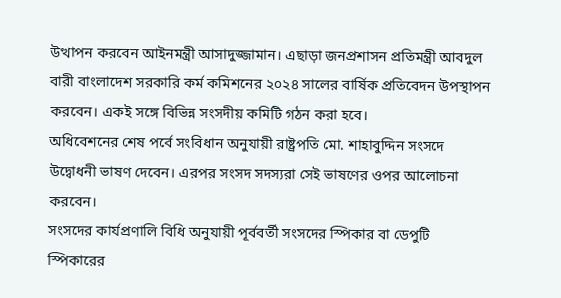উত্থাপন করবেন আইনমন্ত্রী আসাদুজ্জামান। এছাড়া জনপ্রশাসন প্রতিমন্ত্রী আবদুল বারী বাংলাদেশ সরকারি কর্ম কমিশনের ২০২৪ সালের বার্ষিক প্রতিবেদন উপস্থাপন করবেন। একই সঙ্গে বিভিন্ন সংসদীয় কমিটি গঠন করা হবে।
অধিবেশনের শেষ পর্বে সংবিধান অনুযায়ী রাষ্ট্রপতি মো. শাহাবুদ্দিন সংসদে উদ্বোধনী ভাষণ দেবেন। এরপর সংসদ সদস্যরা সেই ভাষণের ওপর আলোচনা করবেন।
সংসদের কার্যপ্রণালি বিধি অনুযায়ী পূর্ববর্তী সংসদের স্পিকার বা ডেপুটি স্পিকারের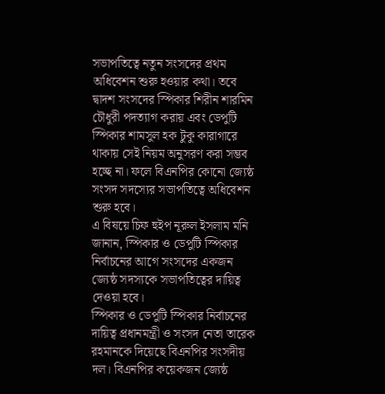সভাপতিত্বে নতুন সংসদের প্রথম অধিবেশন শুরু হওয়ার কথা। তবে দ্বাদশ সংসদের স্পিকার শিরীন শারমিন চৌধুরী পদত্যাগ করায় এবং ডেপুটি স্পিকার শামসুল হক টুকু কারাগারে থাকায় সেই নিয়ম অনুসরণ করা সম্ভব হচ্ছে না। ফলে বিএনপির কোনো জ্যেষ্ঠ সংসদ সদস্যের সভাপতিত্বে অধিবেশন শুরু হবে।
এ বিষয়ে চিফ হুইপ নূরুল ইসলাম মনি জানান, স্পিকার ও ডেপুটি স্পিকার নির্বাচনের আগে সংসদের একজন জ্যেষ্ঠ সদস্যকে সভাপতিত্বের দায়িত্ব দেওয়া হবে।
স্পিকার ও ডেপুটি স্পিকার নির্বাচনের দায়িত্ব প্রধানমন্ত্রী ও সংসদ নেতা তারেক রহমানকে দিয়েছে বিএনপির সংসদীয় দল। বিএনপির কয়েকজন জ্যেষ্ঠ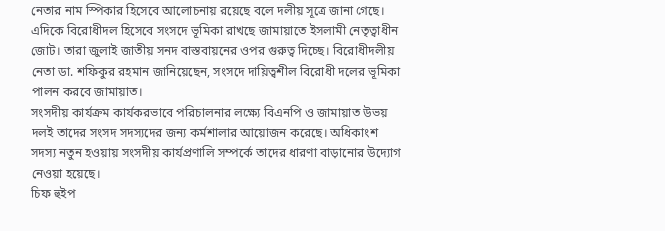নেতার নাম স্পিকার হিসেবে আলোচনায় রয়েছে বলে দলীয় সূত্রে জানা গেছে।
এদিকে বিরোধীদল হিসেবে সংসদে ভূমিকা রাখছে জামায়াতে ইসলামী নেতৃত্বাধীন জোট। তারা জুলাই জাতীয় সনদ বাস্তবায়নের ওপর গুরুত্ব দিচ্ছে। বিরোধীদলীয় নেতা ডা. শফিকুর রহমান জানিয়েছেন, সংসদে দায়িত্বশীল বিরোধী দলের ভূমিকা পালন করবে জামায়াত।
সংসদীয় কার্যক্রম কার্যকরভাবে পরিচালনার লক্ষ্যে বিএনপি ও জামায়াত উভয় দলই তাদের সংসদ সদস্যদের জন্য কর্মশালার আয়োজন করেছে। অধিকাংশ সদস্য নতুন হওয়ায় সংসদীয় কার্যপ্রণালি সম্পর্কে তাদের ধারণা বাড়ানোর উদ্যোগ নেওয়া হয়েছে।
চিফ হুইপ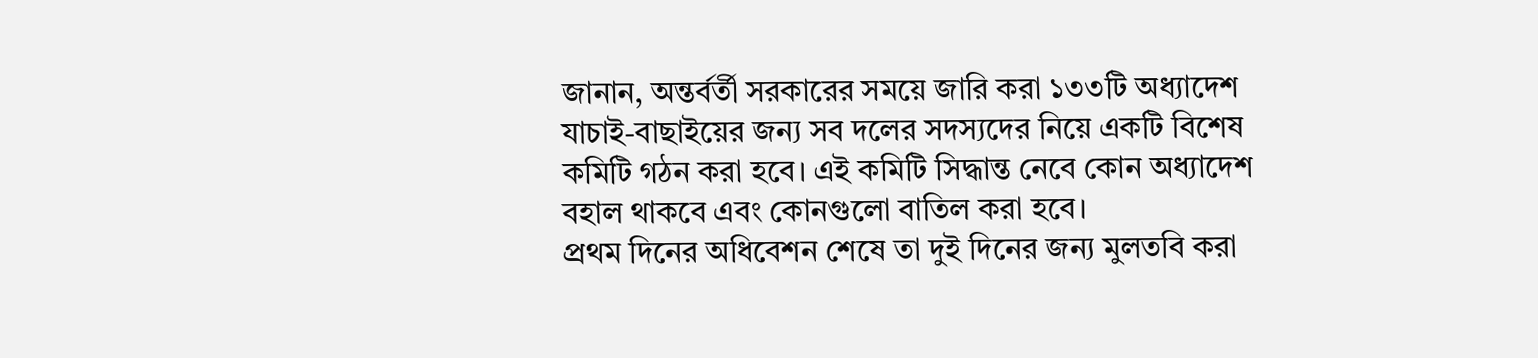জানান, অন্তর্বর্তী সরকারের সময়ে জারি করা ১৩৩টি অধ্যাদেশ যাচাই-বাছাইয়ের জন্য সব দলের সদস্যদের নিয়ে একটি বিশেষ কমিটি গঠন করা হবে। এই কমিটি সিদ্ধান্ত নেবে কোন অধ্যাদেশ বহাল থাকবে এবং কোনগুলো বাতিল করা হবে।
প্রথম দিনের অধিবেশন শেষে তা দুই দিনের জন্য মুলতবি করা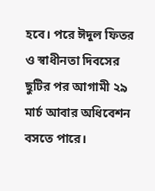হবে। পরে ঈদুল ফিতর ও স্বাধীনতা দিবসের ছুটির পর আগামী ২৯ মার্চ আবার অধিবেশন বসতে পারে।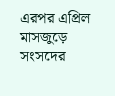এরপর এপ্রিল মাসজুড়ে সংসদের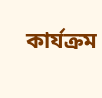কার্যক্রম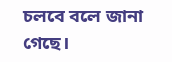চলবে বলে জানা গেছে।